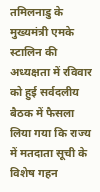तमिलनाडु के मुख्यमंत्री एमके स्टालिन की अध्यक्षता में रविवार को हुई सर्वदलीय बैठक में फैसला लिया गया कि राज्य में मतदाता सूची के विशेष गहन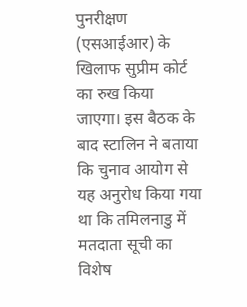पुनरीक्षण (एसआईआर) के खिलाफ सुप्रीम कोर्ट का रुख किया जाएगा। इस बैठक के बाद स्टालिन ने बताया कि चुनाव आयोग से यह अनुरोध किया गया था कि तमिलनाडु में मतदाता सूची का विशेष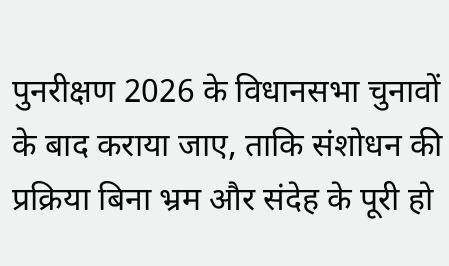पुनरीक्षण 2026 के विधानसभा चुनावों के बाद कराया जाए, ताकि संशोधन की प्रक्रिया बिना भ्रम और संदेह के पूरी हो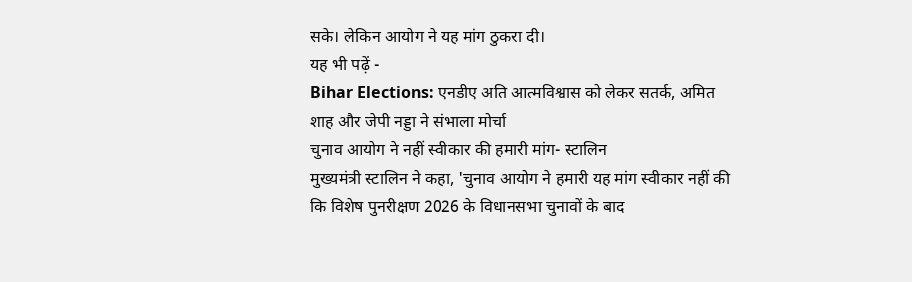सके। लेकिन आयोग ने यह मांग ठुकरा दी।
यह भी पढ़ें -
Bihar Elections: एनडीए अति आत्मविश्वास को लेकर सतर्क, अमित शाह और जेपी नड्डा ने संभाला मोर्चा
चुनाव आयोग ने नहीं स्वीकार की हमारी मांग- स्टालिन
मुख्यमंत्री स्टालिन ने कहा, 'चुनाव आयोग ने हमारी यह मांग स्वीकार नहीं की कि विशेष पुनरीक्षण 2026 के विधानसभा चुनावों के बाद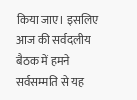किया जाए। इसलिए आज की सर्वदलीय बैठक में हमने सर्वसम्मति से यह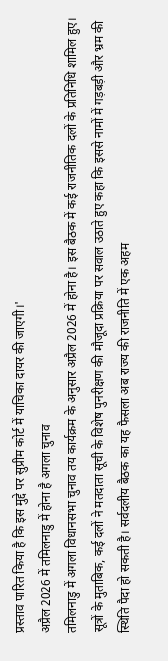प्रस्ताव पारित किया है कि इस मुद्दे पर सुप्रीम कोर्ट में याचिका दायर की जाएगी।'
अप्रैल 2026 में तमिलनाडु में होना है अगला चुनाव
तमिलनाडु में अगला विधानसभा चुनाव तय कार्यक्रम के अनुसार अप्रैल 2026 में होना है। इस बैठक में कई राजनीतिक दलों के प्रतिनिधि शामिल हुए। सूत्रों के मुताबिक, कई दलों ने मतदाता सूची के विशेष पुनरीक्षण की मौजूदा प्रक्रिया पर सवाल उठाते हुए कहा कि इससे नामों में गड़बड़ी और भ्रम की स्थिति पैदा हो सकती है। सर्वदलीय बैठक का यह फैसला अब राज्य की राजनीति में एक अहम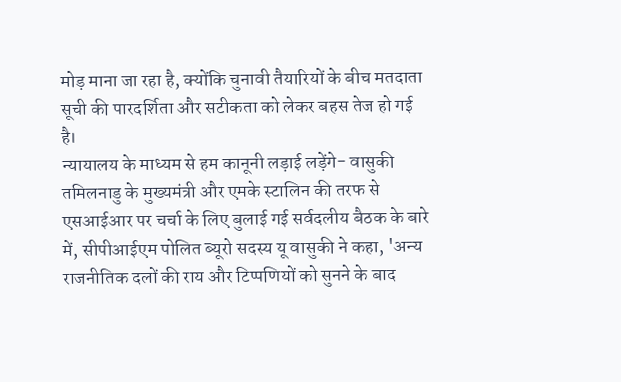मोड़ माना जा रहा है, क्योंकि चुनावी तैयारियों के बीच मतदाता सूची की पारदर्शिता और सटीकता को लेकर बहस तेज हो गई है।
न्यायालय के माध्यम से हम कानूनी लड़ाई लड़ेंगे- वासुकी
तमिलनाडु के मुख्यमंत्री और एमके स्टालिन की तरफ से एसआईआर पर चर्चा के लिए बुलाई गई सर्वदलीय बैठक के बारे में, सीपीआईएम पोलित ब्यूरो सदस्य यू वासुकी ने कहा, 'अन्य राजनीतिक दलों की राय और टिप्पणियों को सुनने के बाद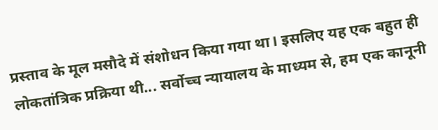प्रस्ताव के मूल मसौदे में संशोधन किया गया था। इसलिए यह एक बहुत ही लोकतांत्रिक प्रक्रिया थी... सर्वोच्च न्यायालय के माध्यम से, हम एक कानूनी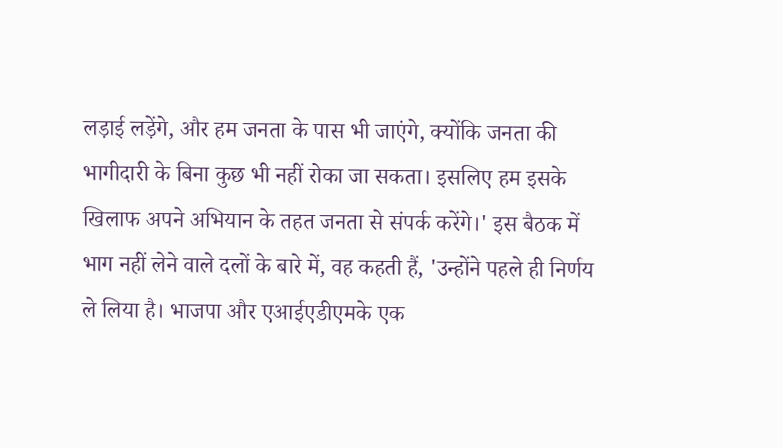लड़ाई लड़ेंगे, और हम जनता के पास भी जाएंगे, क्योंकि जनता की भागीदारी के बिना कुछ भी नहीं रोका जा सकता। इसलिए हम इसके खिलाफ अपने अभियान के तहत जनता से संपर्क करेंगे।' इस बैठक में भाग नहीं लेने वाले दलों के बारे में, वह कहती हैं, 'उन्होंने पहले ही निर्णय ले लिया है। भाजपा और एआईएडीएमके एक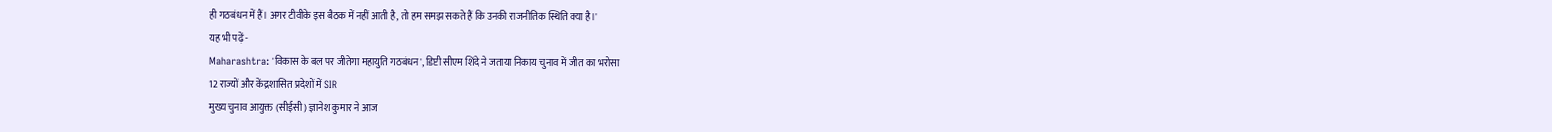ही गठबंधन में हैं। अगर टीवीके इस बैठक में नहीं आती है, तो हम समझ सकते हैं कि उनकी राजनीतिक स्थिति क्या है।'
यह भी पढ़ें -
Maharashtra: 'विकास के बल पर जीतेगा महायुति गठबंधन', डिप्टी सीएम शिंदे ने जताया निकाय चुनाव में जीत का भरोसा
12 राज्यों और केंद्रशासित प्रदेशों में SIR
मुख्य चुनाव आयुक्त (सीईसी) ज्ञानेश कुमार ने आज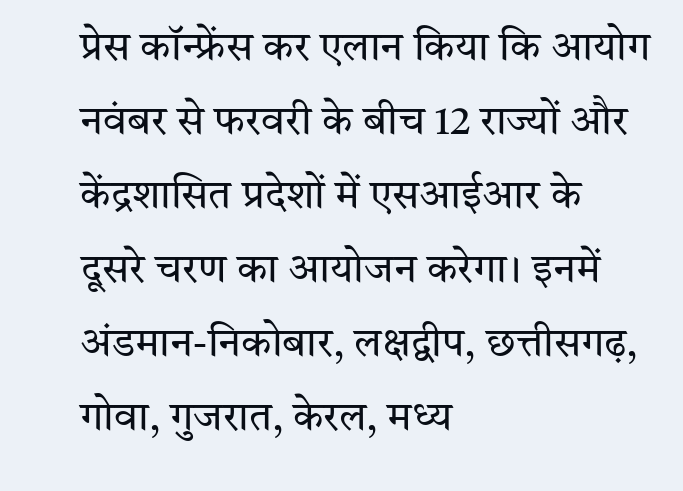प्रेस कॉन्फ्रेंस कर एलान किया कि आयोग नवंबर से फरवरी के बीच 12 राज्यों और केंद्रशासित प्रदेशों में एसआईआर के दूसरे चरण का आयोजन करेगा। इनमें अंडमान-निकोबार, लक्षद्वीप, छत्तीसगढ़, गोवा, गुजरात, केरल, मध्य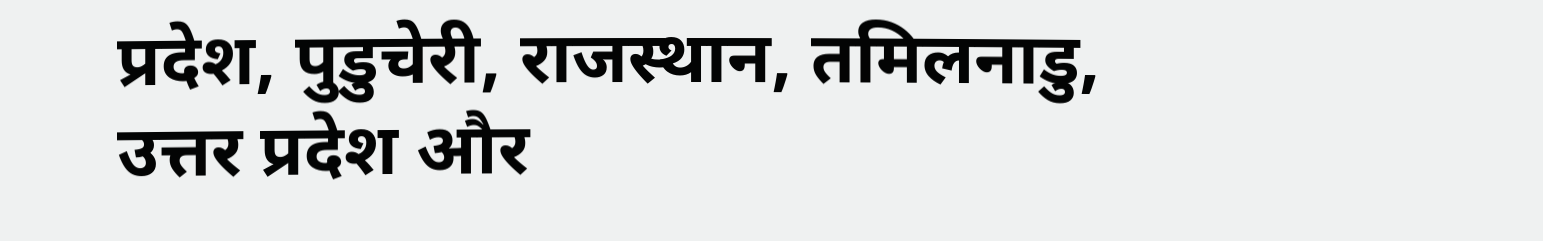प्रदेश, पुडुचेरी, राजस्थान, तमिलनाडु, उत्तर प्रदेश और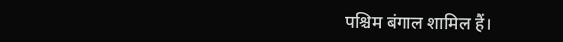पश्चिम बंगाल शामिल हैं।